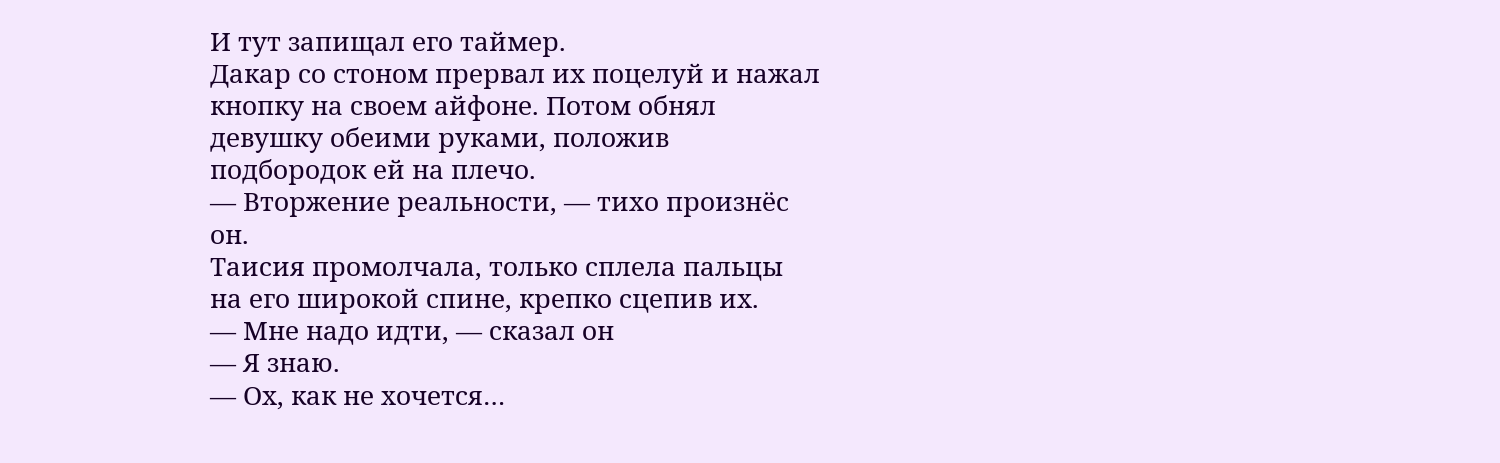И тут запищал его таймер.
Дакар со стоном прервал их поцелуй и нажал кнопку на своем айфоне. Потом обнял девушку обеими руками, положив подбородок ей на плечо.
— Вторжение реальности, — тихо произнёс он.
Таисия промолчала, только сплела пальцы на его широкой спине, крепко сцепив их.
— Мне надо идти, — сказал он
— Я знаю.
— Ох, как не хочется…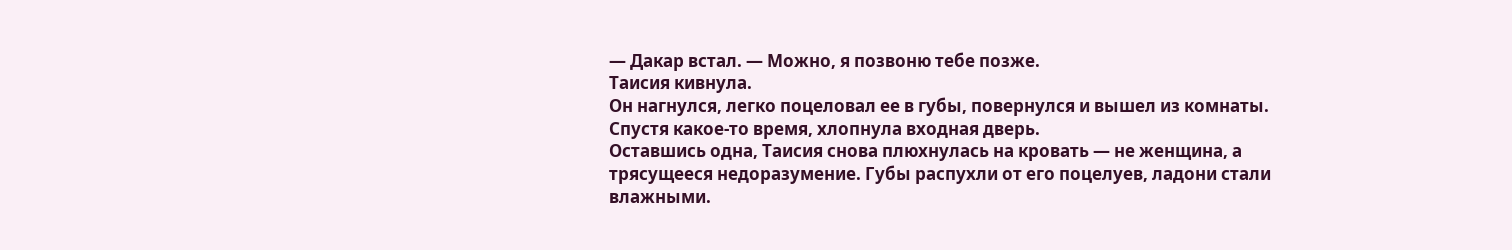— Дакар встал. — Можно, я позвоню тебе позже.
Таисия кивнула.
Он нагнулся, легко поцеловал ее в губы, повернулся и вышел из комнаты. Спустя какое-то время, хлопнула входная дверь.
Оставшись одна, Таисия снова плюхнулась на кровать — не женщина, а трясущееся недоразумение. Губы распухли от его поцелуев, ладони стали влажными.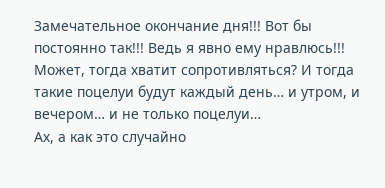Замечательное окончание дня!!! Вот бы постоянно так!!! Ведь я явно ему нравлюсь!!! Может, тогда хватит сопротивляться? И тогда такие поцелуи будут каждый день… и утром, и вечером… и не только поцелуи…
Ах, а как это случайно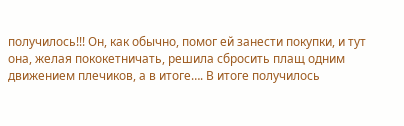получилось!!! Он, как обычно, помог ей занести покупки, и тут она, желая пококетничать, решила сбросить плащ одним движением плечиков, а в итоге…. В итоге получилось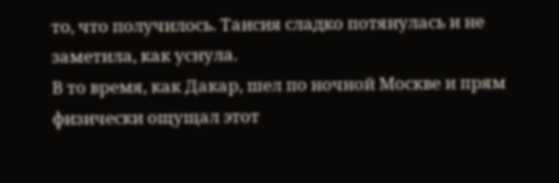то, что получилось. Таисия сладко потянулась и не заметила, как уснула.
В то время, как Дакар, шел по ночной Москве и прям физически ощущал этот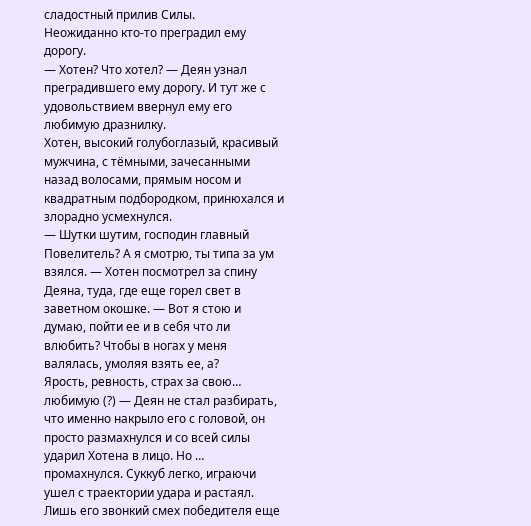сладостный прилив Силы.
Неожиданно кто-то преградил ему дорогу.
— Хотен? Что хотел? — Деян узнал преградившего ему дорогу. И тут же с удовольствием ввернул ему его любимую дразнилку.
Хотен, высокий голубоглазый, красивый мужчина, с тёмными, зачесанными назад волосами, прямым носом и квадратным подбородком, принюхался и злорадно усмехнулся.
— Шутки шутим, господин главный Повелитель? А я смотрю, ты типа за ум взялся. — Хотен посмотрел за спину Деяна, туда, где еще горел свет в заветном окошке. — Вот я стою и думаю, пойти ее и в себя что ли влюбить? Чтобы в ногах у меня валялась, умоляя взять ее, а?
Ярость, ревность, страх за свою… любимую (?) — Деян не стал разбирать, что именно накрыло его с головой, он просто размахнулся и со всей силы ударил Хотена в лицо. Но … промахнулся. Суккуб легко, играючи ушел с траектории удара и растаял. Лишь его звонкий смех победителя еще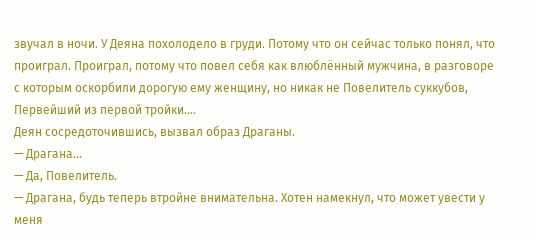звучал в ночи. У Деяна похолодело в груди. Потому что он сейчас только понял, что проиграл. Проиграл, потому что повел себя как влюблённый мужчина, в разговоре с которым оскорбили дорогую ему женщину, но никак не Повелитель суккубов, Первейший из первой тройки….
Деян сосредоточившись, вызвал образ Драганы.
— Драгана…
— Да, Повелитель.
— Драгана, будь теперь втройне внимательна. Хотен намекнул, что может увести у меня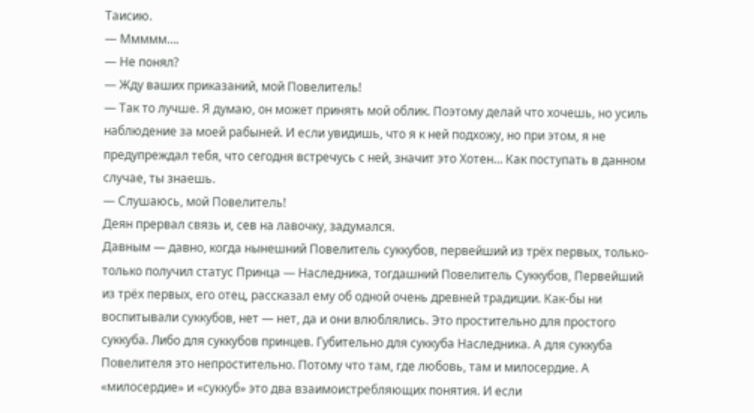Таисию.
— Ммммм….
— Не понял?
— Жду ваших приказаний, мой Повелитель!
— Так то лучше. Я думаю, он может принять мой облик. Поэтому делай что хочешь, но усиль наблюдение за моей рабыней. И если увидишь, что я к ней подхожу, но при этом, я не предупреждал тебя, что сегодня встречусь с ней, значит это Хотен… Как поступать в данном случае, ты знаешь.
— Слушаюсь, мой Повелитель!
Деян прервал связь и, сев на лавочку, задумался.
Давным — давно, когда нынешний Повелитель суккубов, первейший из трёх первых, только-только получил статус Принца — Наследника, тогдашний Повелитель Суккубов, Первейший из трёх первых, его отец, рассказал ему об одной очень древней традиции. Как-бы ни воспитывали суккубов, нет — нет, да и они влюблялись. Это простительно для простого суккуба. Либо для суккубов принцев. Губительно для суккуба Наследника. А для суккуба Повелителя это непростительно. Потому что там, где любовь, там и милосердие. А «милосердие» и «суккуб» это два взаимоистребляющих понятия. И если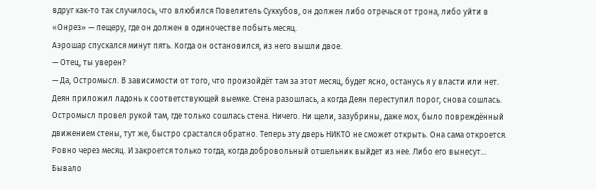вдруг как-то так случилось, что влюбился Повелитель Суккубов, он должен либо отречься от трона, либо уйти в «Онрез» — пещеру, где он должен в одиночестве побыть месяц.
Аэрошар спускался минут пять. Когда он остановился, из него вышли двое.
— Отец, ты уверен?
— Да, Остромысл. В зависимости от того, что произойдёт там за этот месяц, будет ясно, останусь я у власти или нет.
Деян приложил ладонь к соответствующей выемке. Стена разошлась, а когда Деян переступил порог, снова сошлась. Остромысл провел рукой там, где только сошлась стена. Ничего. Ни щели, зазубрины, даже мох, было повреждённый движением стены, тут же, быстро срастался обратно. Теперь эту дверь НИКТО не сможет открыть. Она сама откроется. Ровно через месяц. И закроется только тогда, когда добровольный отшельник выйдет из нее. Либо его вынесут… Бывало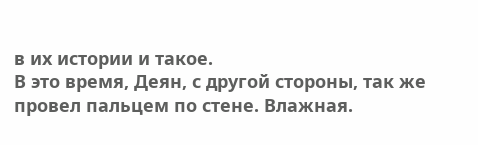в их истории и такое.
В это время, Деян, с другой стороны, так же провел пальцем по стене. Влажная.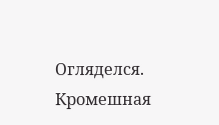Огляделся. Кромешная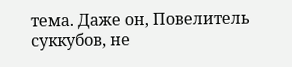тема. Даже он, Повелитель суккубов, не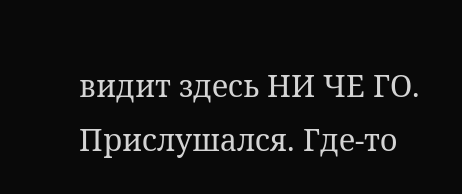видит здесь НИ ЧЕ ГО. Прислушался. Где-то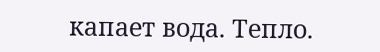капает вода. Тепло.